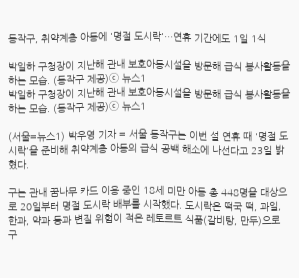동작구, 취약계층 아동에 '명절 도시락'…연휴 기간에도 1일 1식

박일하 구청장이 지난해 관내 보호아동시설을 방문해 급식 봉사활동을 하는 모습. (동작구 제공)ⓒ 뉴스1
박일하 구청장이 지난해 관내 보호아동시설을 방문해 급식 봉사활동을 하는 모습. (동작구 제공)ⓒ 뉴스1

(서울=뉴스1) 박우영 기자 = 서울 동작구는 이번 설 연휴 때 '명절 도시락'을 준비해 취약계층 아동의 급식 공백 해소에 나선다고 23일 밝혔다.

구는 관내 꿈나무 카드 이용 중인 18세 미만 아동 총 448명을 대상으로 20일부터 명절 도시락 배부를 시작했다. 도시락은 떡국 떡, 과일, 한과, 약과 등과 변질 위험이 적은 레토르트 식품(갈비탕, 만두)으로 구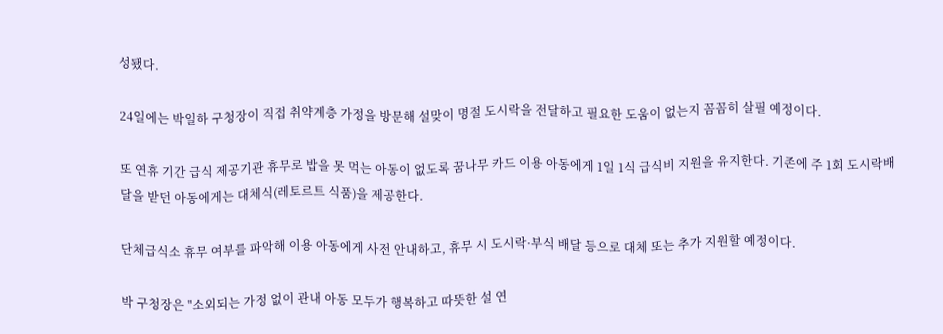성됐다.

24일에는 박일하 구청장이 직접 취약계층 가정을 방문해 설맞이 명절 도시락을 전달하고 필요한 도움이 없는지 꼼꼼히 살필 예정이다.

또 연휴 기간 급식 제공기관 휴무로 밥을 못 먹는 아동이 없도록 꿈나무 카드 이용 아동에게 1일 1식 급식비 지원을 유지한다. 기존에 주 1회 도시락배달을 받던 아동에게는 대체식(레토르트 식품)을 제공한다.

단체급식소 휴무 여부를 파악해 이용 아동에게 사전 안내하고, 휴무 시 도시락·부식 배달 등으로 대체 또는 추가 지원할 예정이다.

박 구청장은 "소외되는 가정 없이 관내 아동 모두가 행복하고 따뜻한 설 연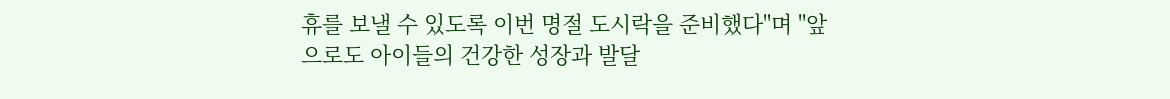휴를 보낼 수 있도록 이번 명절 도시락을 준비했다"며 "앞으로도 아이들의 건강한 성장과 발달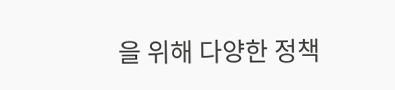을 위해 다양한 정책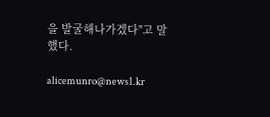을 발굴해나가겠다"고 말했다.

alicemunro@news1.kr